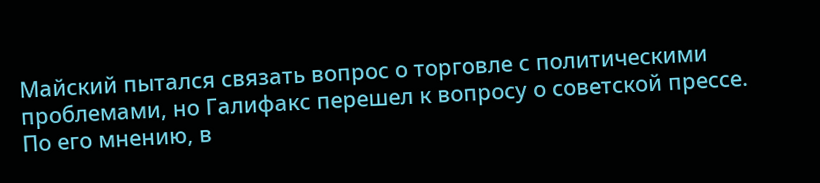Майский пытался связать вопрос о торговле с политическими проблемами, но Галифакс перешел к вопросу о советской прессе. По его мнению, в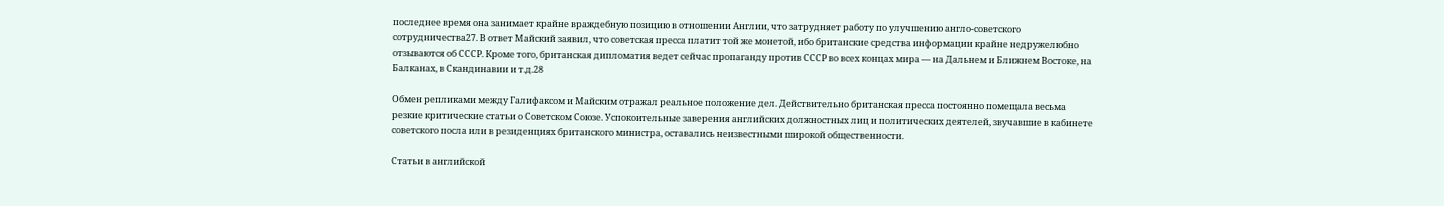последнее время она занимает крайне враждебную позицию в отношении Англии, что затрудняет работу по улучшению англо-советского сотрудничества27. В ответ Майский заявил, что советская пресса платит той же монетой, ибо британские средства информации крайне недружелюбно отзываются об СССР. Кроме того, британская дипломатия ведет сейчас пропаганду против СССР во всех концах мира — на Дальнем и Ближнем Востоке, на Балканах, в Скандинавии и т.д.28

Обмен репликами между Галифаксом и Майским отражал реальное положение дел. Действительно британская пресса постоянно помещала весьма резкие критические статьи о Советском Союзе. Успокоительные заверения английских должностных лиц и политических деятелей, звучавшие в кабинете советского посла или в резиденциях британского министра, оставались неизвестными широкой общественности.

Статьи в английской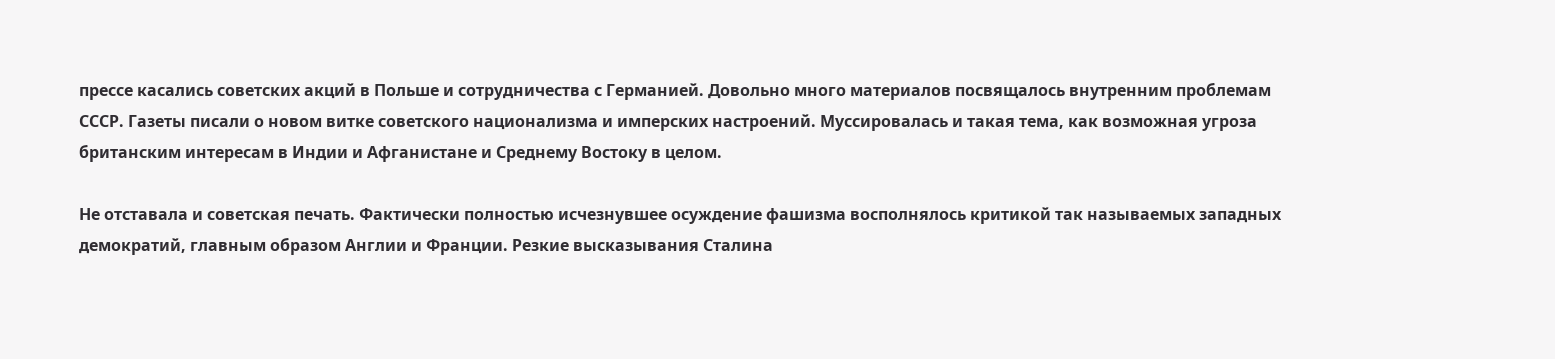прессе касались советских акций в Польше и сотрудничества с Германией. Довольно много материалов посвящалось внутренним проблемам СССР. Газеты писали о новом витке советского национализма и имперских настроений. Муссировалась и такая тема, как возможная угроза британским интересам в Индии и Афганистане и Среднему Востоку в целом.

Не отставала и советская печать. Фактически полностью исчезнувшее осуждение фашизма восполнялось критикой так называемых западных демократий, главным образом Англии и Франции. Резкие высказывания Сталина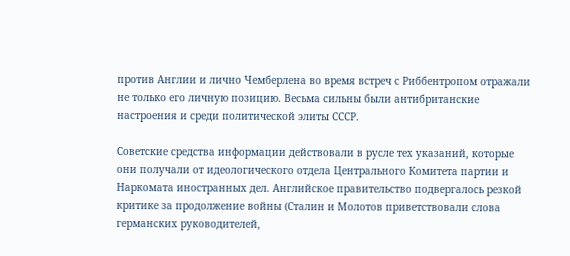против Англии и лично Чемберлена во время встреч с Риббентропом отражали не только его личную позицию. Весьма сильны были антибританские настроения и среди политической элиты СССР.

Советские средства информации действовали в русле тех указаний, которые они получали от идеологического отдела Центрального Комитета партии и Наркомата иностранных дел. Английское правительство подвергалось резкой критике за продолжение войны (Сталин и Молотов приветствовали слова германских руководителей,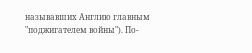называвших Англию главным "поджигателем войны"). По-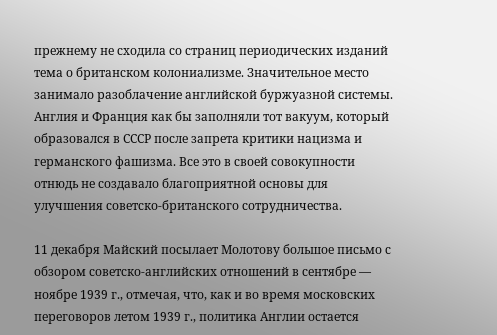прежнему не сходила со страниц периодических изданий тема о британском колониализме. Значительное место занимало разоблачение английской буржуазной системы. Англия и Франция как бы заполняли тот вакуум, который образовался в СССР после запрета критики нацизма и германского фашизма. Все это в своей совокупности отнюдь не создавало благоприятной основы для улучшения советско-британского сотрудничества.

11 декабря Майский посылает Молотову большое письмо с обзором советско-английских отношений в сентябре — ноябре 1939 г., отмечая, что, как и во время московских переговоров летом 1939 г., политика Англии остается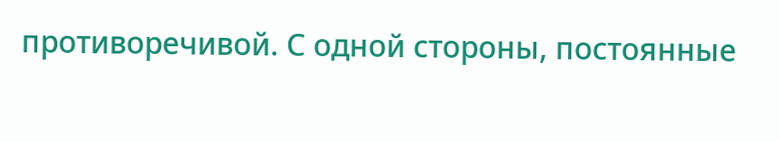противоречивой. С одной стороны, постоянные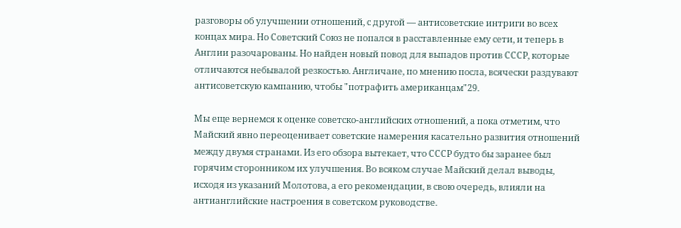разговоры об улучшении отношений, с другой — антисоветские интриги во всех концах мира. Но Советский Союз не попался в расставленные ему сети, и теперь в Англии разочарованы. Но найден новый повод для выпадов против СССР, которые отличаются небывалой резкостью. Англичане, по мнению посла, всячески раздувают антисоветскую кампанию, чтобы "потрафить американцам"29.

Мы еще вернемся к оценке советско-английских отношений, а пока отметим, что Майский явно переоценивает советские намерения касательно развития отношений между двумя странами. Из его обзора вытекает, что СССР будто бы заранее был горячим сторонником их улучшения. Во всяком случае Майский делал выводы, исходя из указаний Молотова, а его рекомендации, в свою очередь, влияли на антианглийские настроения в советском руководстве.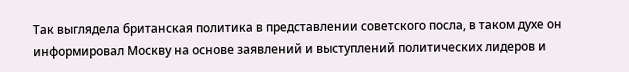Так выглядела британская политика в представлении советского посла, в таком духе он информировал Москву на основе заявлений и выступлений политических лидеров и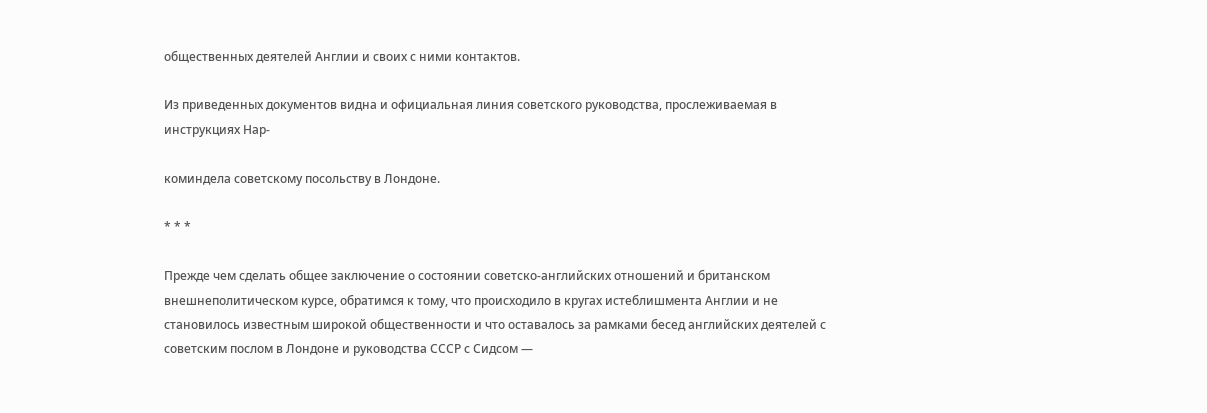общественных деятелей Англии и своих с ними контактов.

Из приведенных документов видна и официальная линия советского руководства, прослеживаемая в инструкциях Нар-

коминдела советскому посольству в Лондоне.

* * *

Прежде чем сделать общее заключение о состоянии советско-английских отношений и британском внешнеполитическом курсе, обратимся к тому, что происходило в кругах истеблишмента Англии и не становилось известным широкой общественности и что оставалось за рамками бесед английских деятелей с советским послом в Лондоне и руководства СССР с Сидсом —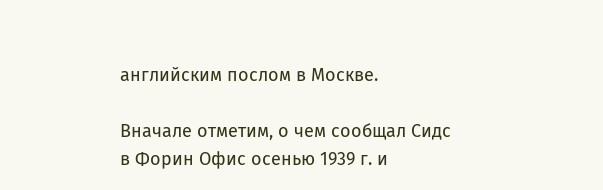английским послом в Москве.

Вначале отметим, о чем сообщал Сидс в Форин Офис осенью 1939 г. и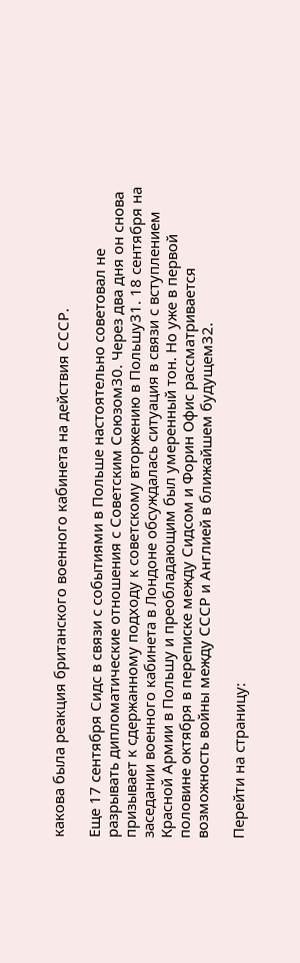какова была реакция британского военного кабинета на действия СССР.

Еще 17 сентября Сидс в связи с событиями в Польше настоятельно советовал не разрывать дипломатические отношения с Советским Союзом30. Через два дня он снова призывает к сдержанному подходу к советскому вторжению в Польшу31. 18 сентября на заседании военного кабинета в Лондоне обсуждалась ситуация в связи с вступлением Красной Армии в Польшу и преобладающим был умеренный тон. Но уже в первой половине октября в переписке между Сидсом и Форин Офис рассматривается возможность войны между СССР и Англией в ближайшем будущем32.

Перейти на страницу: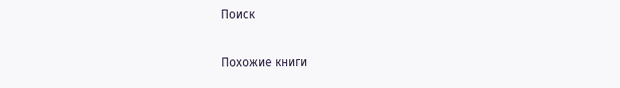Поиск

Похожие книги